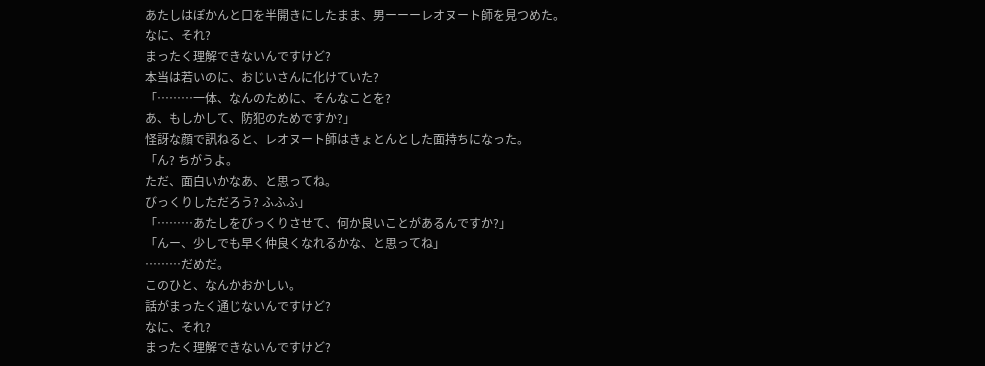あたしはぽかんと口を半開きにしたまま、男ーーーレオヌート師を見つめた。
なに、それ?
まったく理解できないんですけど?
本当は若いのに、おじいさんに化けていた?
「………一体、なんのために、そんなことを?
あ、もしかして、防犯のためですか?」
怪訝な顔で訊ねると、レオヌート師はきょとんとした面持ちになった。
「ん? ちがうよ。
ただ、面白いかなあ、と思ってね。
びっくりしただろう? ふふふ」
「………あたしをびっくりさせて、何か良いことがあるんですか?」
「んー、少しでも早く仲良くなれるかな、と思ってね」
………だめだ。
このひと、なんかおかしい。
話がまったく通じないんですけど?
なに、それ?
まったく理解できないんですけど?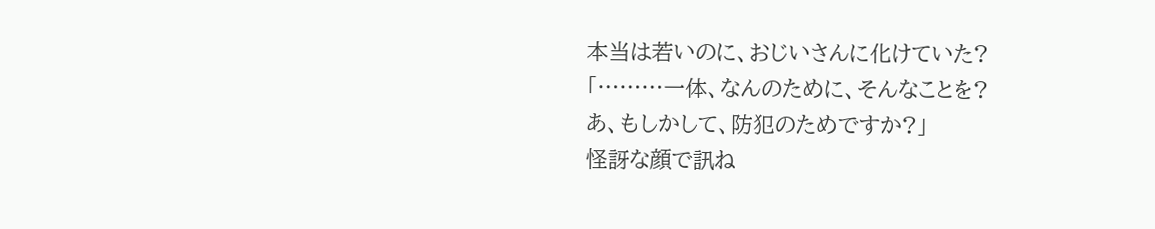本当は若いのに、おじいさんに化けていた?
「………一体、なんのために、そんなことを?
あ、もしかして、防犯のためですか?」
怪訝な顔で訊ね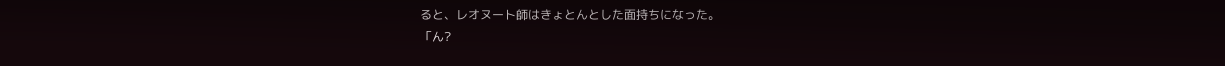ると、レオヌート師はきょとんとした面持ちになった。
「ん?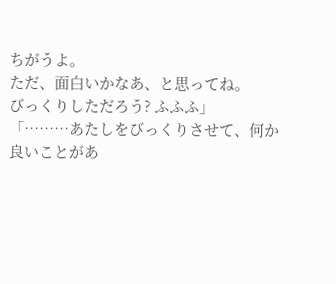ちがうよ。
ただ、面白いかなあ、と思ってね。
びっくりしただろう? ふふふ」
「………あたしをびっくりさせて、何か良いことがあ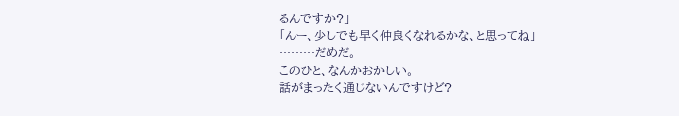るんですか?」
「んー、少しでも早く仲良くなれるかな、と思ってね」
………だめだ。
このひと、なんかおかしい。
話がまったく通じないんですけど?